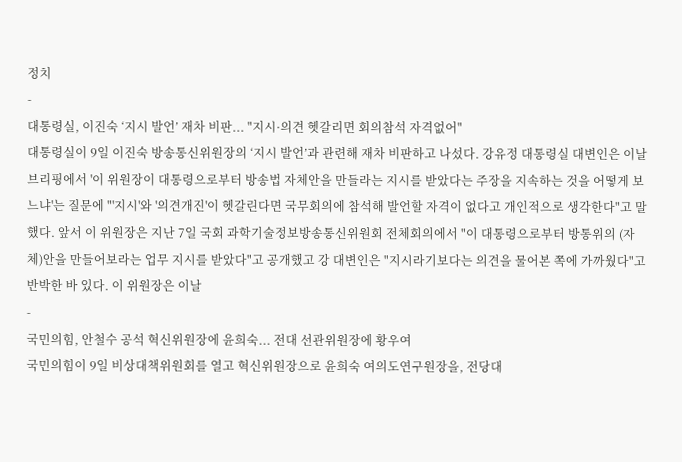정치
-
대통령실, 이진숙 ‘지시 발언’ 재차 비판... "지시·의견 헷갈리면 회의참석 자격없어"
대통령실이 9일 이진숙 방송통신위원장의 ‘지시 발언’과 관련해 재차 비판하고 나섰다. 강유정 대통령실 대변인은 이날 브리핑에서 '이 위원장이 대통령으로부터 방송법 자체안을 만들라는 지시를 받았다는 주장을 지속하는 것을 어떻게 보느냐'는 질문에 "'지시'와 '의견개진'이 헷갈린다면 국무회의에 참석해 발언할 자격이 없다고 개인적으로 생각한다"고 말했다. 앞서 이 위원장은 지난 7일 국회 과학기술정보방송통신위원회 전체회의에서 "이 대통령으로부터 방통위의 (자체)안을 만들어보라는 업무 지시를 받았다"고 공개했고 강 대변인은 "지시라기보다는 의견을 물어본 쪽에 가까웠다"고 반박한 바 있다. 이 위원장은 이날
-
국민의힘, 안철수 공석 혁신위원장에 윤희숙... 전대 선관위원장에 황우여
국민의힘이 9일 비상대책위원회를 열고 혁신위원장으로 윤희숙 여의도연구원장을, 전당대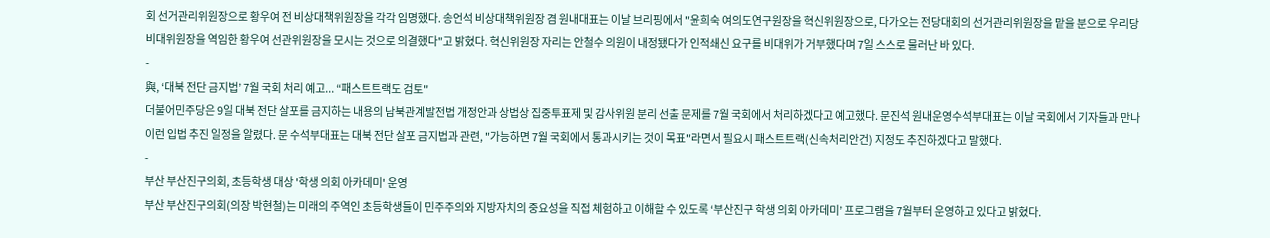회 선거관리위원장으로 황우여 전 비상대책위원장을 각각 임명했다. 송언석 비상대책위원장 겸 원내대표는 이날 브리핑에서 "윤희숙 여의도연구원장을 혁신위원장으로, 다가오는 전당대회의 선거관리위원장을 맡을 분으로 우리당 비대위원장을 역임한 황우여 선관위원장을 모시는 것으로 의결했다"고 밝혔다. 혁신위원장 자리는 안철수 의원이 내정됐다가 인적쇄신 요구를 비대위가 거부했다며 7일 스스로 물러난 바 있다.
-
與, ‘대북 전단 금지법’ 7월 국회 처리 예고... “패스트트랙도 검토"
더불어민주당은 9일 대북 전단 살포를 금지하는 내용의 남북관계발전법 개정안과 상법상 집중투표제 및 감사위원 분리 선출 문제를 7월 국회에서 처리하겠다고 예고했다. 문진석 원내운영수석부대표는 이날 국회에서 기자들과 만나 이런 입법 추진 일정을 알렸다. 문 수석부대표는 대북 전단 살포 금지법과 관련, "가능하면 7월 국회에서 통과시키는 것이 목표"라면서 필요시 패스트트랙(신속처리안건) 지정도 추진하겠다고 말했다.
-
부산 부산진구의회, 초등학생 대상 '학생 의회 아카데미' 운영
부산 부산진구의회(의장 박현철)는 미래의 주역인 초등학생들이 민주주의와 지방자치의 중요성을 직접 체험하고 이해할 수 있도록 ‘부산진구 학생 의회 아카데미’ 프로그램을 7월부터 운영하고 있다고 밝혔다.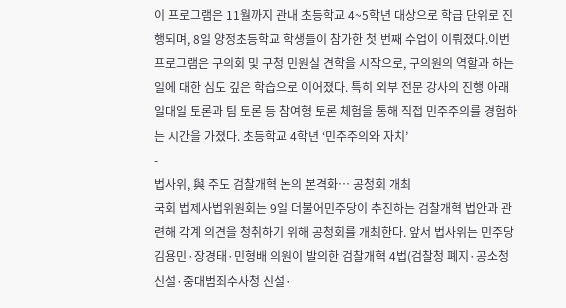이 프로그램은 11월까지 관내 초등학교 4~5학년 대상으로 학급 단위로 진행되며, 8일 양정초등학교 학생들이 참가한 첫 번째 수업이 이뤄졌다.이번 프로그램은 구의회 및 구청 민원실 견학을 시작으로, 구의원의 역할과 하는 일에 대한 심도 깊은 학습으로 이어졌다. 특히 외부 전문 강사의 진행 아래 일대일 토론과 팀 토론 등 참여형 토론 체험을 통해 직접 민주주의를 경험하는 시간을 가졌다. 초등학교 4학년 ‘민주주의와 자치’
-
법사위, 與 주도 검찰개혁 논의 본격화… 공청회 개최
국회 법제사법위원회는 9일 더불어민주당이 추진하는 검찰개혁 법안과 관련해 각계 의견을 청취하기 위해 공청회를 개최한다. 앞서 법사위는 민주당 김용민·장경태·민형배 의원이 발의한 검찰개혁 4법(검찰청 폐지·공소청 신설·중대범죄수사청 신설·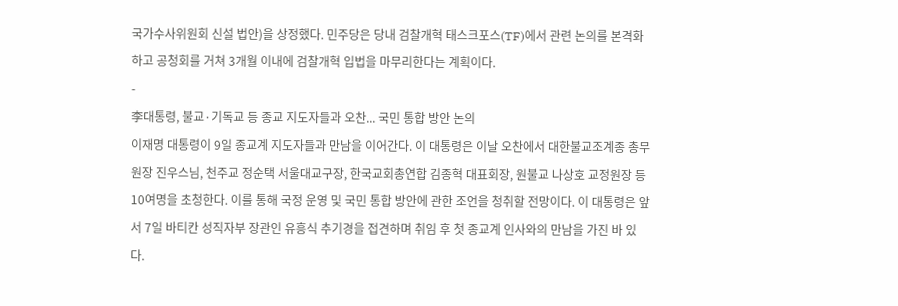국가수사위원회 신설 법안)을 상정했다. 민주당은 당내 검찰개혁 태스크포스(TF)에서 관련 논의를 본격화하고 공청회를 거쳐 3개월 이내에 검찰개혁 입법을 마무리한다는 계획이다.
-
李대통령, 불교·기독교 등 종교 지도자들과 오찬... 국민 통합 방안 논의
이재명 대통령이 9일 종교계 지도자들과 만남을 이어간다. 이 대통령은 이날 오찬에서 대한불교조계종 총무원장 진우스님, 천주교 정순택 서울대교구장, 한국교회총연합 김종혁 대표회장, 원불교 나상호 교정원장 등 10여명을 초청한다. 이를 통해 국정 운영 및 국민 통합 방안에 관한 조언을 청취할 전망이다. 이 대통령은 앞서 7일 바티칸 성직자부 장관인 유흥식 추기경을 접견하며 취임 후 첫 종교계 인사와의 만남을 가진 바 있다.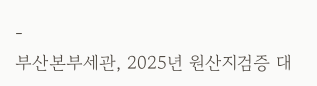-
부산본부세관, 2025년 원산지검증 대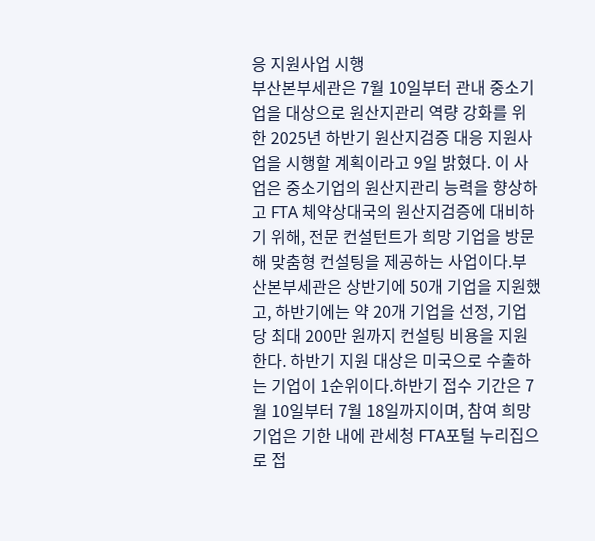응 지원사업 시행
부산본부세관은 7월 10일부터 관내 중소기업을 대상으로 원산지관리 역량 강화를 위한 2025년 하반기 원산지검증 대응 지원사업을 시행할 계획이라고 9일 밝혔다. 이 사업은 중소기업의 원산지관리 능력을 향상하고 FTA 체약상대국의 원산지검증에 대비하기 위해, 전문 컨설턴트가 희망 기업을 방문해 맞춤형 컨설팅을 제공하는 사업이다.부산본부세관은 상반기에 50개 기업을 지원했고, 하반기에는 약 20개 기업을 선정, 기업당 최대 200만 원까지 컨설팅 비용을 지원한다. 하반기 지원 대상은 미국으로 수출하는 기업이 1순위이다.하반기 접수 기간은 7월 10일부터 7월 18일까지이며, 참여 희망 기업은 기한 내에 관세청 FTA포털 누리집으로 접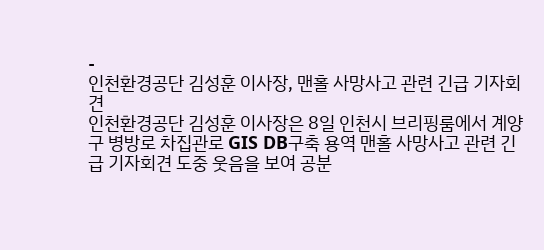-
인천환경공단 김성훈 이사장, 맨홀 사망사고 관련 긴급 기자회견
인천환경공단 김성훈 이사장은 8일 인천시 브리핑룸에서 계양구 병방로 차집관로 GIS DB구축 용역 맨홀 사망사고 관련 긴급 기자회견 도중 웃음을 보여 공분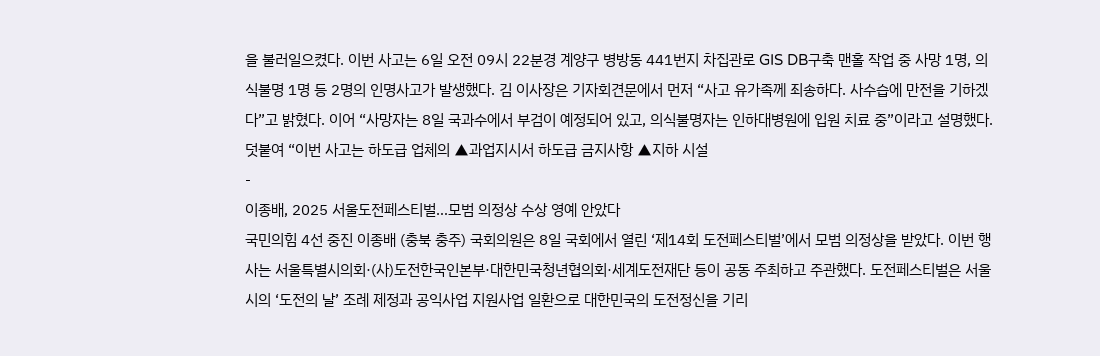을 불러일으켰다. 이번 사고는 6일 오전 09시 22분경 계양구 병방동 441번지 차집관로 GIS DB구축 맨홀 작업 중 사망 1명, 의식불명 1명 등 2명의 인명사고가 발생했다. 김 이사장은 기자회견문에서 먼저 “사고 유가족께 죄송하다. 사수습에 만전을 기하겠다”고 밝혔다. 이어 “사망자는 8일 국과수에서 부검이 예정되어 있고, 의식불명자는 인하대병원에 입원 치료 중”이라고 설명했다. 덧붙여 “이번 사고는 하도급 업체의 ▲과업지시서 하도급 금지사항 ▲지하 시설
-
이종배, 2025 서울도전페스티벌…모범 의정상 수상 영예 안았다
국민의힘 4선 중진 이종배 (충북 충주) 국회의원은 8일 국회에서 열린 ‘제14회 도전페스티벌’에서 모범 의정상을 받았다. 이번 행사는 서울특별시의회·(사)도전한국인본부·대한민국청년협의회·세계도전재단 등이 공동 주최하고 주관했다. 도전페스티벌은 서울시의 ‘도전의 날’ 조례 제정과 공익사업 지원사업 일환으로 대한민국의 도전정신을 기리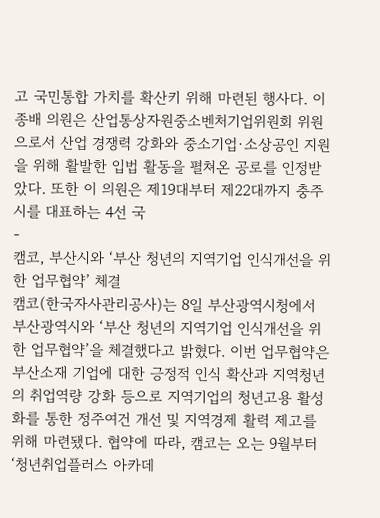고 국민통합 가치를 확산키 위해 마련된 행사다. 이종배 의원은 산업통상자원중소벤처기업위원회 위원으로서 산업 경쟁력 강화와 중소기업·소상공인 지원을 위해 활발한 입법 활동을 펼쳐온 공로를 인정받았다. 또한 이 의원은 제19대부터 제22대까지 충주시를 대표하는 4선 국
-
캠코, 부산시와 ‘부산 청년의 지역기업 인식개선을 위한 업무협약’ 체결
캠코(한국자사관리공사)는 8일 부산광역시청에서 부산광역시와 ‘부산 청년의 지역기업 인식개선을 위한 업무협약’을 체결했다고 밝혔다. 이번 업무협약은 부산소재 기업에 대한 긍정적 인식 확산과 지역청년의 취업역량 강화 등으로 지역기업의 청년고용 활성화를 통한 정주여건 개선 및 지역경제 활력 제고를 위해 마련됐다. 협약에 따라, 캠코는 오는 9월부터 ‘청년취업플러스 아카데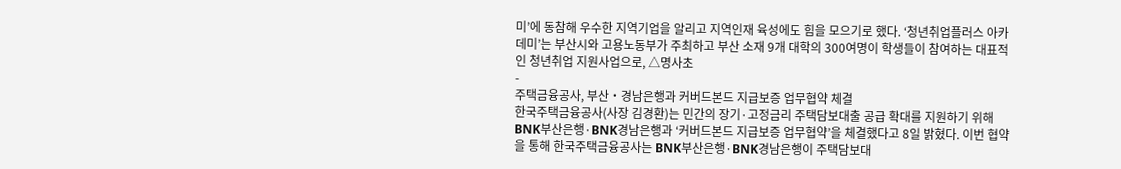미’에 동참해 우수한 지역기업을 알리고 지역인재 육성에도 힘을 모으기로 했다. ‘청년취업플러스 아카데미’는 부산시와 고용노동부가 주최하고 부산 소재 9개 대학의 300여명이 학생들이 참여하는 대표적인 청년취업 지원사업으로, △명사초
-
주택금융공사, 부산‧경남은행과 커버드본드 지급보증 업무협약 체결
한국주택금융공사(사장 김경환)는 민간의 장기·고정금리 주택담보대출 공급 확대를 지원하기 위해 BNK부산은행·BNK경남은행과 ‘커버드본드 지급보증 업무협약’을 체결했다고 8일 밝혔다. 이번 협약을 통해 한국주택금융공사는 BNK부산은행·BNK경남은행이 주택담보대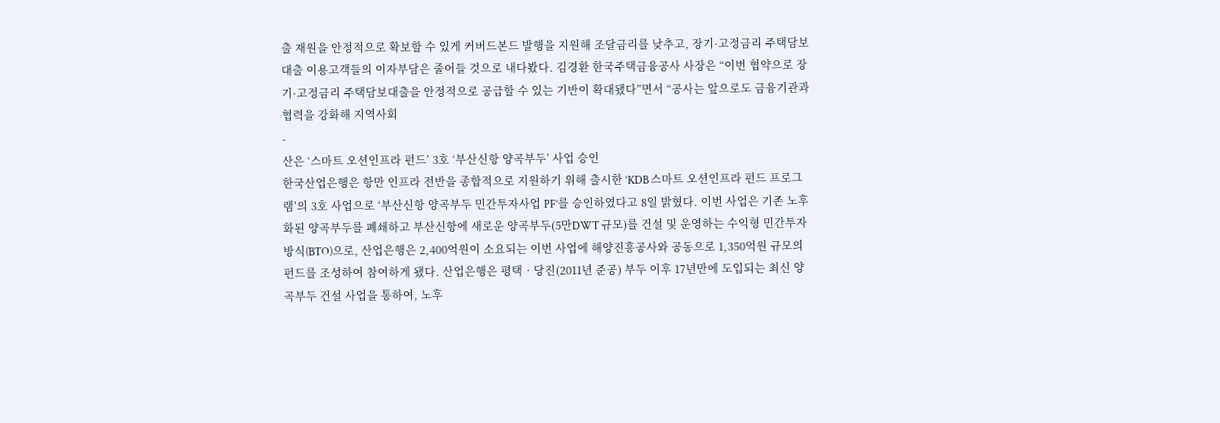출 재원을 안정적으로 확보할 수 있게 커버드본드 발행을 지원해 조달금리를 낮추고, 장기·고정금리 주택담보대출 이용고객들의 이자부담은 줄어들 것으로 내다봤다. 김경환 한국주택금융공사 사장은 “이번 협약으로 장기·고정금리 주택담보대출을 안정적으로 공급할 수 있는 기반이 확대됐다”면서 “공사는 앞으로도 금융기관과 협력을 강화해 지역사회
-
산은 ‘스마트 오션인프라 펀드’ 3호 ‘부산신항 양곡부두’ 사업 승인
한국산업은행은 항만 인프라 전반을 종합적으로 지원하기 위해 출시한 ‘KDB 스마트 오션인프라 펀드 프로그램’의 3호 사업으로 ‘부산신항 양곡부두 민간투자사업 PF’를 승인하였다고 8일 밝혔다. 이번 사업은 기존 노후화된 양곡부두를 폐쇄하고 부산신항에 새로운 양곡부두(5만DWT 규모)를 건설 및 운영하는 수익형 민간투자방식(BTO)으로, 산업은행은 2,400억원이 소요되는 이번 사업에 해양진흥공사와 공동으로 1,350억원 규모의 펀드를 조성하여 참여하게 됐다. 산업은행은 평택‧당진(2011년 준공) 부두 이후 17년만에 도입되는 최신 양곡부두 건설 사업을 통하여, 노후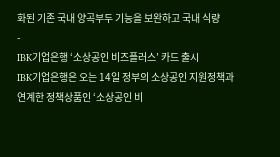화된 기존 국내 양곡부두 기능을 보완하고 국내 식량
-
IBK기업은행 ‘소상공인 비즈플러스’ 카드 출시
IBK기업은행은 오는 14일 정부의 소상공인 지원정책과 연계한 정책상품인 ‘소상공인 비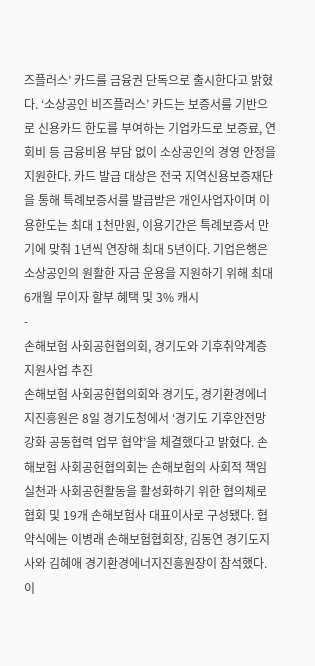즈플러스’ 카드를 금융권 단독으로 출시한다고 밝혔다. ‘소상공인 비즈플러스’ 카드는 보증서를 기반으로 신용카드 한도를 부여하는 기업카드로 보증료, 연회비 등 금융비용 부담 없이 소상공인의 경영 안정을 지원한다. 카드 발급 대상은 전국 지역신용보증재단을 통해 특례보증서를 발급받은 개인사업자이며 이용한도는 최대 1천만원, 이용기간은 특례보증서 만기에 맞춰 1년씩 연장해 최대 5년이다. 기업은행은 소상공인의 원활한 자금 운용을 지원하기 위해 최대 6개월 무이자 할부 혜택 및 3% 캐시
-
손해보험 사회공헌협의회, 경기도와 기후취약계층 지원사업 추진
손해보험 사회공헌협의회와 경기도, 경기환경에너지진흥원은 8일 경기도청에서 ‘경기도 기후안전망 강화 공동협력 업무 협약’을 체결했다고 밝혔다. 손해보험 사회공헌협의회는 손해보험의 사회적 책임 실천과 사회공헌활동을 활성화하기 위한 협의체로 협회 및 19개 손해보험사 대표이사로 구성됐다. 협약식에는 이병래 손해보험협회장, 김동연 경기도지사와 김혜애 경기환경에너지진흥원장이 참석했다. 이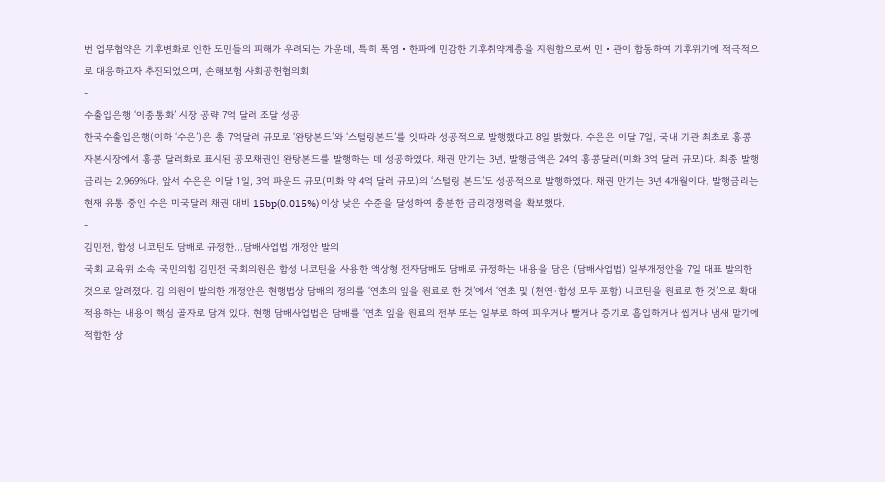번 업무협약은 기후변화로 인한 도민들의 피해가 우려되는 가운데, 특히 폭염・한파에 민감한 기후취약계층을 지원함으로써 민・관이 합동하여 기후위기에 적극적으로 대응하고자 추진되었으며, 손해보험 사회공헌협의회
-
수출입은행 ‘이종통화’ 시장 공략 7억 달러 조달 성공
한국수출입은행(이하 ‘수은’)은 총 7억달러 규모로 ‘완탕본드’와 ‘스털링본드’를 잇따라 성공적으로 발행했다고 8일 밝혔다. 수은은 이달 7일, 국내 기관 최초로 홍콩 자본시장에서 홍콩 달러화로 표시된 공모채권인 완탕본드를 발행하는 데 성공하였다. 채권 만기는 3년, 발행금액은 24억 홍콩달러(미화 3억 달러 규모)다. 최종 발행금리는 2.969%다. 앞서 수은은 이달 1일, 3억 파운드 규모(미화 약 4억 달러 규모)의 ‘스털링 본드’도 성공적으로 발행하였다. 채권 만기는 3년 4개월이다. 발행금리는 현재 유통 중인 수은 미국달러 채권 대비 15bp(0.015%) 이상 낮은 수준을 달성하여 충분한 금리경쟁력을 확보했다.
-
김민전, 합성 니코틴도 담배로 규정한…담배사업법 개정안 발의
국회 교육위 소속 국민의힘 김민전 국회의원은 합성 니코틴을 사용한 액상형 전자담배도 담배로 규정하는 내용을 담은 (담배사업법) 일부개정안을 7일 대표 발의한 것으로 알려졌다. 김 의원이 발의한 개정안은 현행법상 담배의 정의를 ‘연초의 잎을 원료로 한 것’에서 ‘연초 및 (천연·합성 모두 포함) 니코틴을 원료로 한 것’으로 확대 적용하는 내용이 핵심 골자로 담겨 있다. 현행 담배사업법은 담배를 ‘연초 잎을 원료의 전부 또는 일부로 하여 피우거나 빨거나 증기로 흡입하거나 씹거나 냄새 맡기에 적합한 상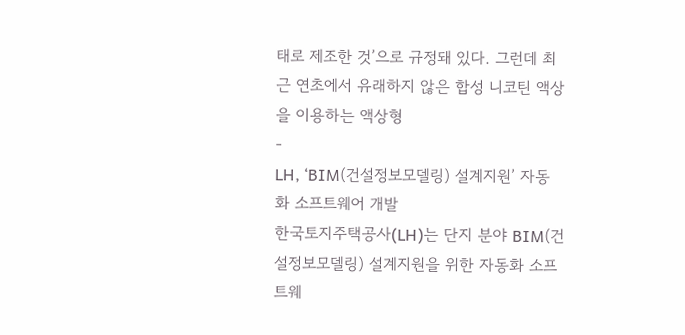태로 제조한 것’으로 규정돼 있다. 그런데 최근 연초에서 유래하지 않은 합성 니코틴 액상을 이용하는 액상형
-
LH, ‘BIM(건설정보모델링) 설계지원’ 자동화 소프트웨어 개발
한국토지주택공사(LH)는 단지 분야 BIM(건설정보모델링) 설계지원을 위한 자동화 소프트웨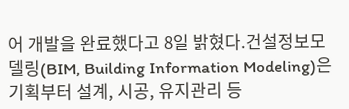어 개발을 완료했다고 8일 밝혔다.건설정보모델링(BIM, Building Information Modeling)은 기획부터 설계, 시공, 유지관리 등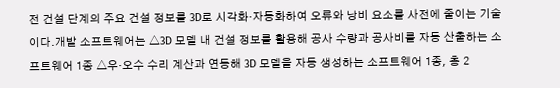전 건설 단계의 주요 건설 정보를 3D로 시각화·자동화하여 오류와 낭비 요소를 사전에 줄이는 기술이다.개발 소프트웨어는 △3D 모델 내 건설 정보를 활용해 공사 수량과 공사비를 자동 산출하는 소프트웨어 1종 △우·오수 수리 계산과 연동해 3D 모델을 자동 생성하는 소프트웨어 1종, 총 2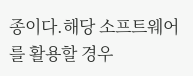종이다.해당 소프트웨어를 활용할 경우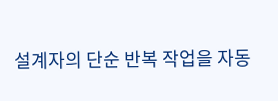설계자의 단순 반복 작업을 자동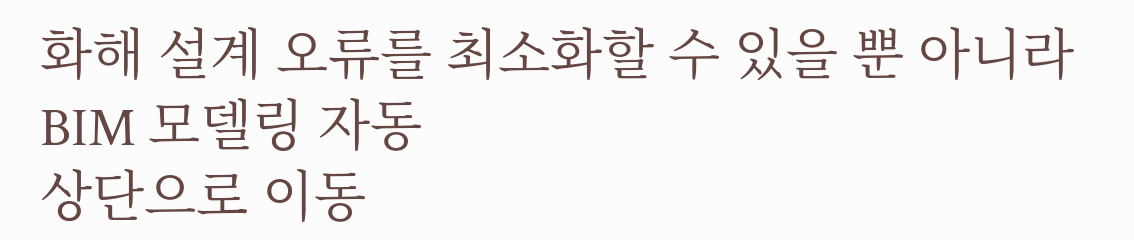화해 설계 오류를 최소화할 수 있을 뿐 아니라 BIM 모델링 자동
상단으로 이동